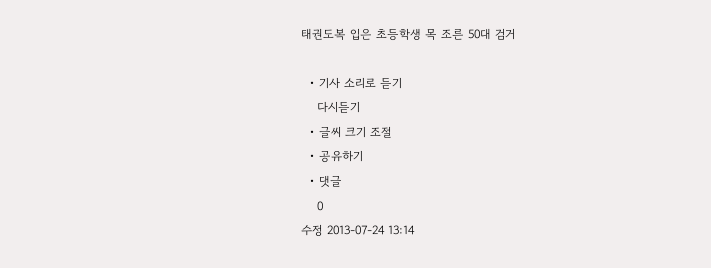태권도복 입은 초등학생 목 조른 50대 검거

  • 기사 소리로 듣기
    다시듣기
  • 글씨 크기 조절
  • 공유하기
  • 댓글
    0
수정 2013-07-24 13:14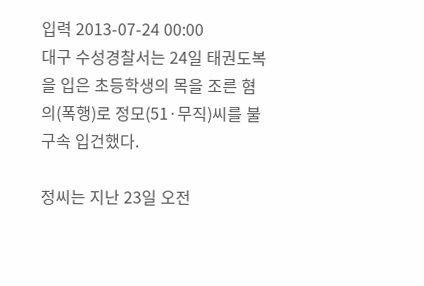입력 2013-07-24 00:00
대구 수성경찰서는 24일 태권도복을 입은 초등학생의 목을 조른 혐의(폭행)로 정모(51·무직)씨를 불구속 입건했다.

정씨는 지난 23일 오전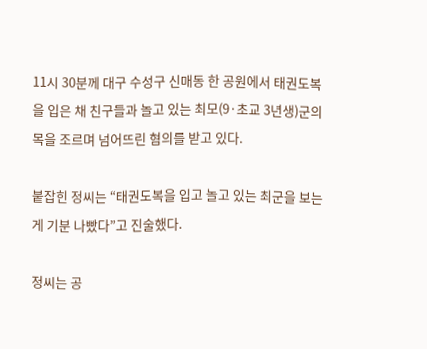11시 30분께 대구 수성구 신매동 한 공원에서 태권도복을 입은 채 친구들과 놀고 있는 최모(9·초교 3년생)군의 목을 조르며 넘어뜨린 혐의를 받고 있다.

붙잡힌 정씨는 “태권도복을 입고 놀고 있는 최군을 보는 게 기분 나빴다”고 진술했다.

정씨는 공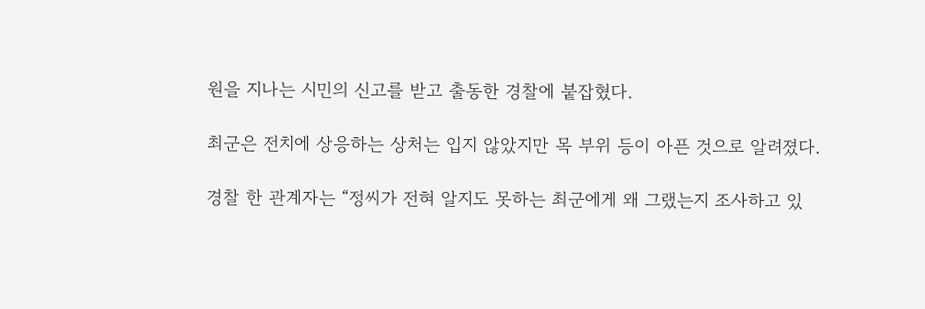원을 지나는 시민의 신고를 받고 출동한 경찰에 붙잡혔다.

최군은 전치에 상응하는 상처는 입지 않았지만 목 부위 등이 아픈 것으로 알려졌다.

경찰 한 관계자는 “정씨가 전혀 알지도 못하는 최군에게 왜 그랬는지 조사하고 있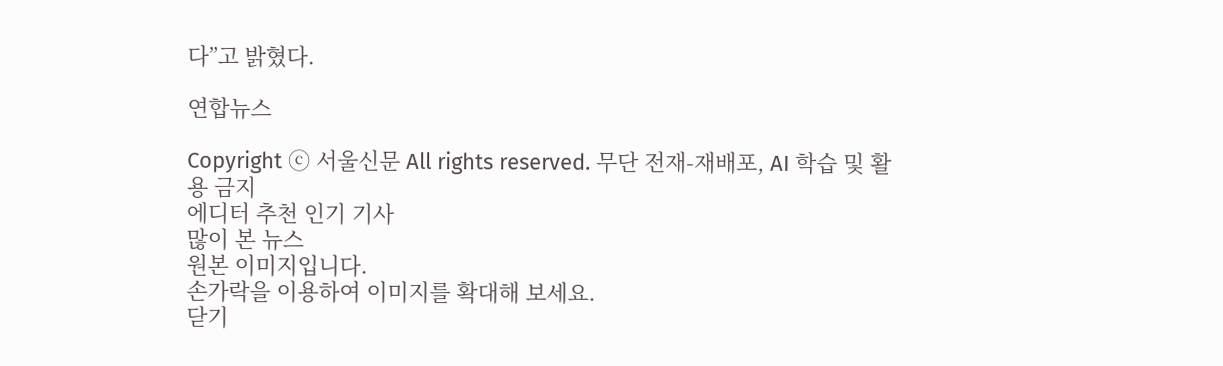다”고 밝혔다.

연합뉴스

Copyright ⓒ 서울신문 All rights reserved. 무단 전재-재배포, AI 학습 및 활용 금지
에디터 추천 인기 기사
많이 본 뉴스
원본 이미지입니다.
손가락을 이용하여 이미지를 확대해 보세요.
닫기